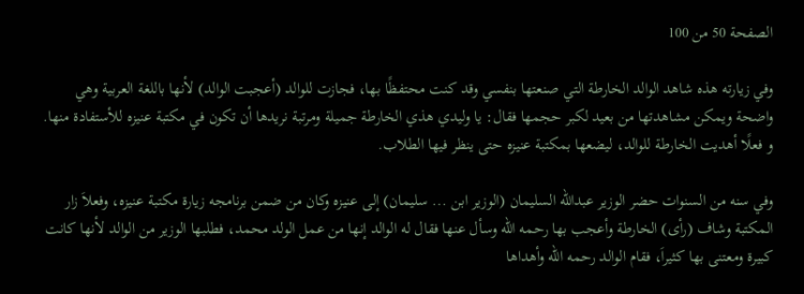الصفحة 50 من 100

وفي زيارته هذه شاهد الوالد الخارطة التي صنعتها بنفسي وقد كنت محتفظًا بها، فجازت للوالد (أعجبت الوالد) لأنها باللغة العربية وهي واضحة ويمكن مشاهدتها من بعيد لكبر حجمها فقال: يا وليدي هذي الخارطة جميلة ومرتبة نريدها أن تكون في مكتبة عنيزه للأستفادة منها. و فعلًا أهديت الخارطة للوالد، ليضعها بمكتبة عنيزه حتى ينظر فيها الطلاب.

وفي سنه من السنوات حضر الوزير عبدالله السليمان (الوزير ابن ... سليمان) إلى عنيزه وكان من ضمن برنامجه زيارة مكتبة عنيزه، وفعلاَ زار المكتبة وشاف (رأى) الخارطة وأعجب بها رحمه الله وسأل عنها فقال له الوالد إنها من عمل الولد محمد، فطلبها الوزير من الوالد لأنها كانت كبيرة ومعتنى بها كثيراَ، فقام الوالد رحمه الله وأهداها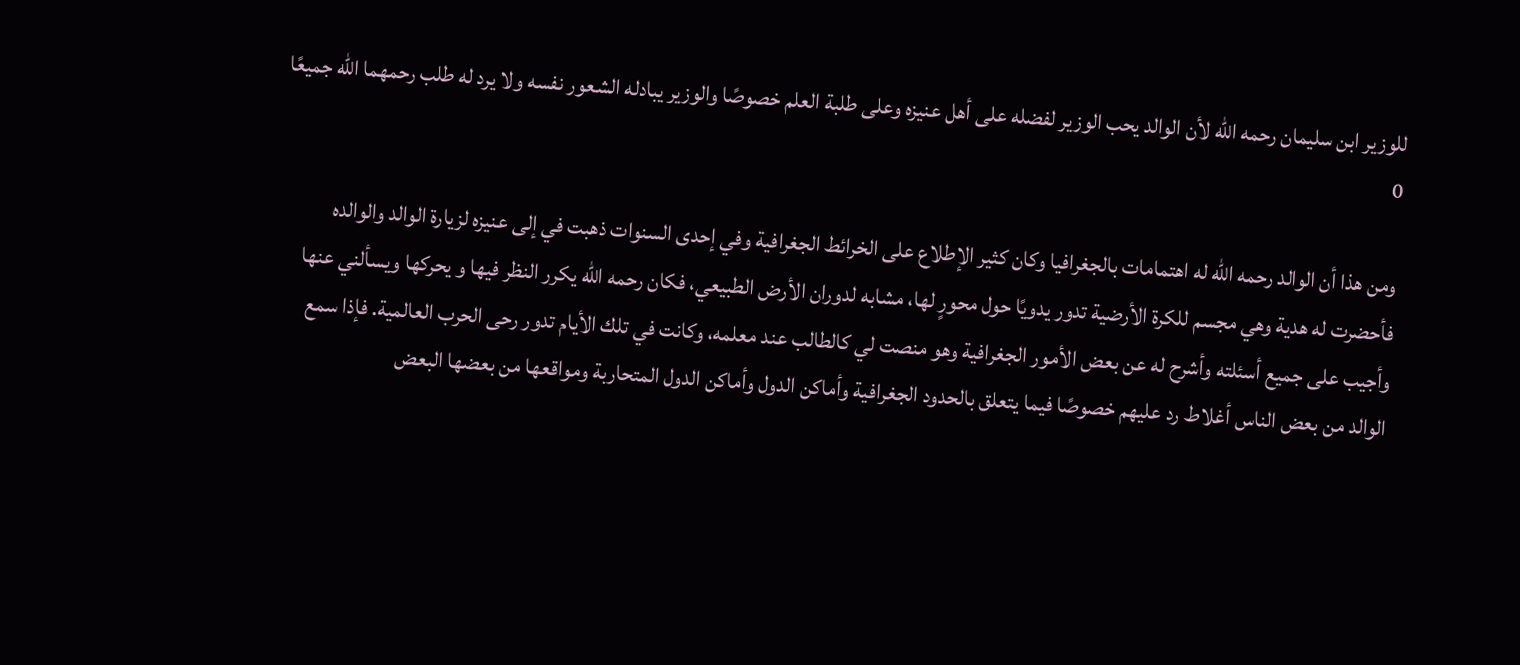للوزير ابن سليمان رحمه الله لأن الوالد يحب الوزير لفضله على أهل عنيزه وعلى طلبة العلم خصوصًا والوزير يبادله الشعور نفسه ولا يرد له طلب رحمهما الله جميعًا 0

ومن هذا أن الوالد رحمه الله له اهتمامات بالجغرافيا وكان كثير الإطلاع على الخرائط الجغرافية وفي إحدى السنوات ذهبت في إلى عنيزه لزيارة الوالد والوالده فأحضرت له هدية وهي مجسم للكرة الأرضية تدور يدويًا حول محورٍ لها، مشابه لدوران الأرض الطبيعي، فكان رحمه الله يكرر النظر فيها و يحركها ويسألني عنها وأجيب على جميع أسئلته وأشرح له عن بعض الأمور الجغرافية وهو منصت لي كالطالب عند معلمه، وكانت في تلك الأيام تدور رحى الحرب العالمية. فإذا سمع الوالد من بعض الناس أغلاط رد عليهم خصوصًا فيما يتعلق بالحدود الجغرافية وأماكن الدول وأماكن الدول المتحاربة ومواقعها من بعضها البعض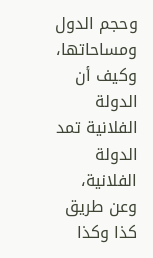وحجم الدول ومساحاتها، وكيف أن الدولة الفلانية تمد الدولة الفلانية، وعن طريق كذا وكذا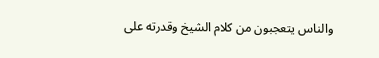والناس يتعجبون من كلام الشيخ وقدرته على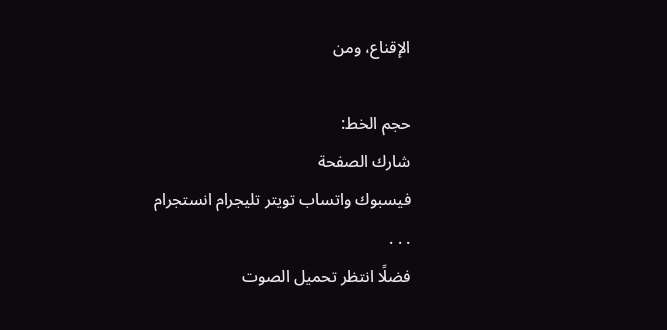الإقناع، ومن

حجم الخط:
شارك الصفحة
فيسبوك واتساب تويتر تليجرام انستجرام
. . .
فضلًا انتظر تحميل الصوت